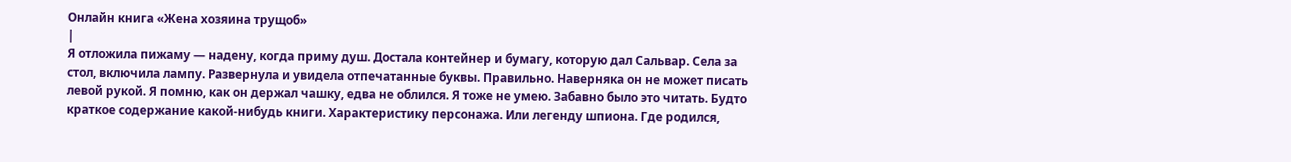Онлайн книга «Жена хозяина трущоб»
|
Я отложила пижаму — надену, когда приму душ. Достала контейнер и бумагу, которую дал Сальвар. Села за стол, включила лампу. Развернула и увидела отпечатанные буквы. Правильно. Наверняка он не может писать левой рукой. Я помню, как он держал чашку, едва не облился. Я тоже не умею. Забавно было это читать. Будто краткое содержание какой-нибудь книги. Характеристику персонажа. Или легенду шпиона. Где родился,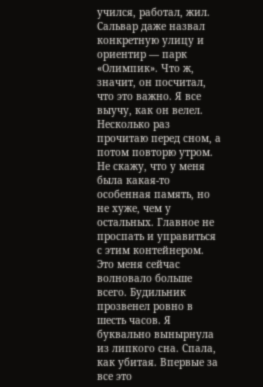учился, работал, жил. Сальвар даже назвал конкретную улицу и ориентир — парк «Олимпик». Что ж, значит, он посчитал, что это важно. Я все выучу, как он велел. Несколько раз прочитаю перед сном, а потом повторю утром. Не скажу, что у меня была какая-то особенная память, но не хуже, чем у остальных. Главное не проспать и управиться с этим контейнером. Это меня сейчас волновало больше всего. Будильник прозвенел ровно в шесть часов. Я буквально вынырнула из липкого сна. Спала, как убитая. Впервые за все это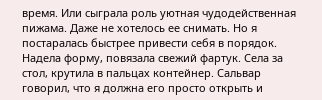время. Или сыграла роль уютная чудодейственная пижама. Даже не хотелось ее снимать. Но я постаралась быстрее привести себя в порядок. Надела форму, повязала свежий фартук. Села за стол, крутила в пальцах контейнер. Сальвар говорил, что я должна его просто открыть и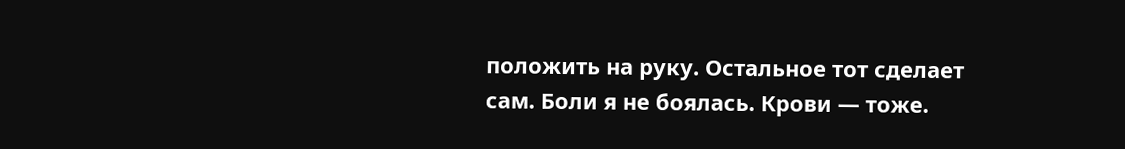положить на руку. Остальное тот сделает сам. Боли я не боялась. Крови — тоже.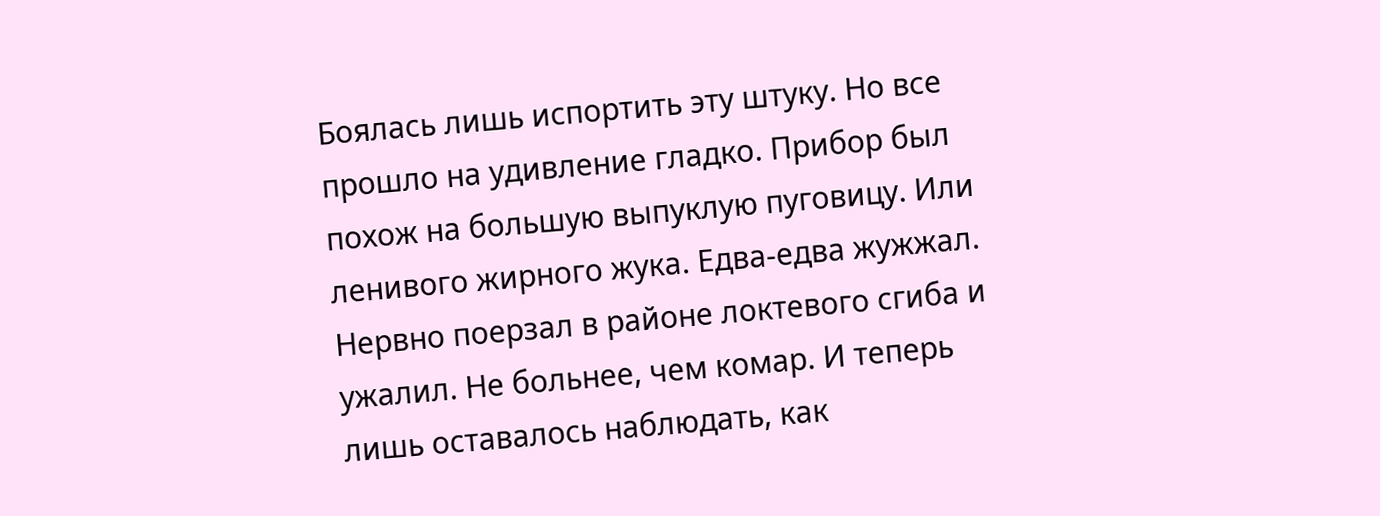Боялась лишь испортить эту штуку. Но все прошло на удивление гладко. Прибор был похож на большую выпуклую пуговицу. Или ленивого жирного жука. Едва-едва жужжал. Нервно поерзал в районе локтевого сгиба и ужалил. Не больнее, чем комар. И теперь лишь оставалось наблюдать, как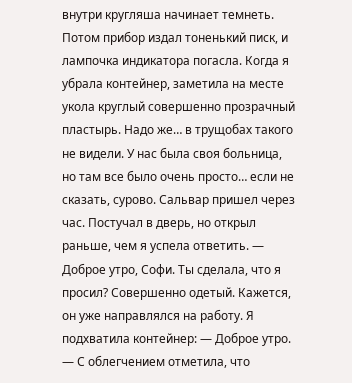внутри кругляша начинает темнеть. Потом прибор издал тоненький писк, и лампочка индикатора погасла. Когда я убрала контейнер, заметила на месте укола круглый совершенно прозрачный пластырь. Надо же… в трущобах такого не видели. У нас была своя больница, но там все было очень просто… если не сказать, сурово. Сальвар пришел через час. Постучал в дверь, но открыл раньше, чем я успела ответить. — Доброе утро, Софи. Ты сделала, что я просил? Совершенно одетый. Кажется, он уже направлялся на работу. Я подхватила контейнер: — Доброе утро. — С облегчением отметила, что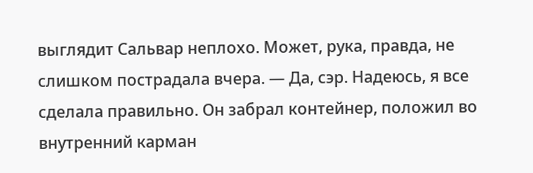выглядит Сальвар неплохо. Может, рука, правда, не слишком пострадала вчера. — Да, сэр. Надеюсь, я все сделала правильно. Он забрал контейнер, положил во внутренний карман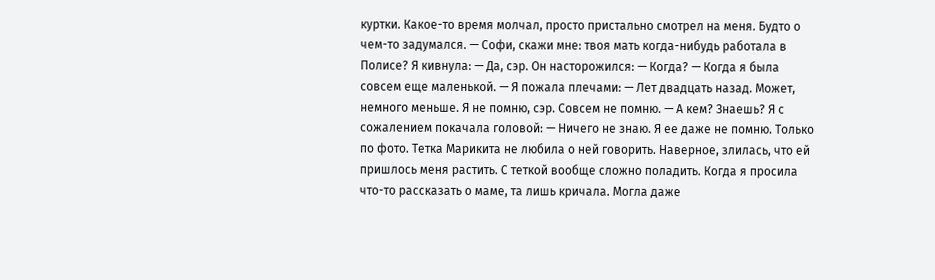куртки. Какое-то время молчал, просто пристально смотрел на меня. Будто о чем-то задумался. — Софи, скажи мне: твоя мать когда-нибудь работала в Полисе? Я кивнула: — Да, сэр. Он насторожился: — Когда? — Когда я была совсем еще маленькой. — Я пожала плечами: — Лет двадцать назад. Может, немного меньше. Я не помню, сэр. Совсем не помню. — А кем? Знаешь? Я с сожалением покачала головой: — Ничего не знаю. Я ее даже не помню. Только по фото. Тетка Марикита не любила о ней говорить. Наверное, злилась, что ей пришлось меня растить. С теткой вообще сложно поладить. Когда я просила что-то рассказать о маме, та лишь кричала. Могла даже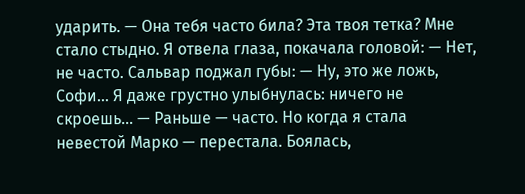ударить. — Она тебя часто била? Эта твоя тетка? Мне стало стыдно. Я отвела глаза, покачала головой: — Нет, не часто. Сальвар поджал губы: — Ну, это же ложь, Софи… Я даже грустно улыбнулась: ничего не скроешь… — Раньше — часто. Но когда я стала невестой Марко — перестала. Боялась,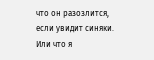что он разозлится, если увидит синяки. Или что я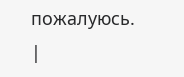пожалуюсь. |